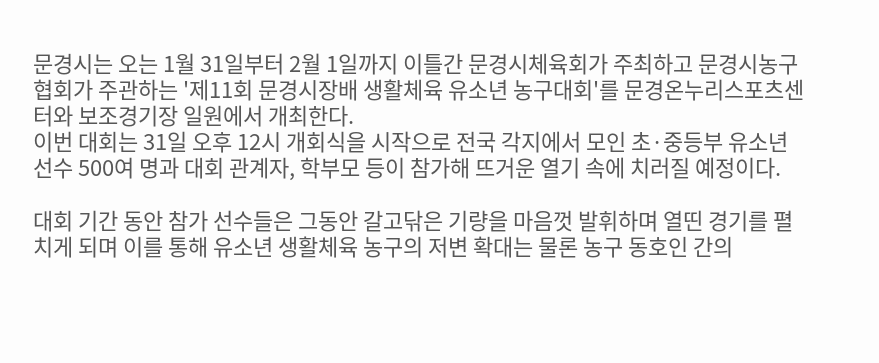문경시는 오는 1월 31일부터 2월 1일까지 이틀간 문경시체육회가 주최하고 문경시농구협회가 주관하는 '제11회 문경시장배 생활체육 유소년 농구대회'를 문경온누리스포츠센터와 보조경기장 일원에서 개최한다.
이번 대회는 31일 오후 12시 개회식을 시작으로 전국 각지에서 모인 초·중등부 유소년 선수 500여 명과 대회 관계자, 학부모 등이 참가해 뜨거운 열기 속에 치러질 예정이다.

대회 기간 동안 참가 선수들은 그동안 갈고닦은 기량을 마음껏 발휘하며 열띤 경기를 펼치게 되며 이를 통해 유소년 생활체육 농구의 저변 확대는 물론 농구 동호인 간의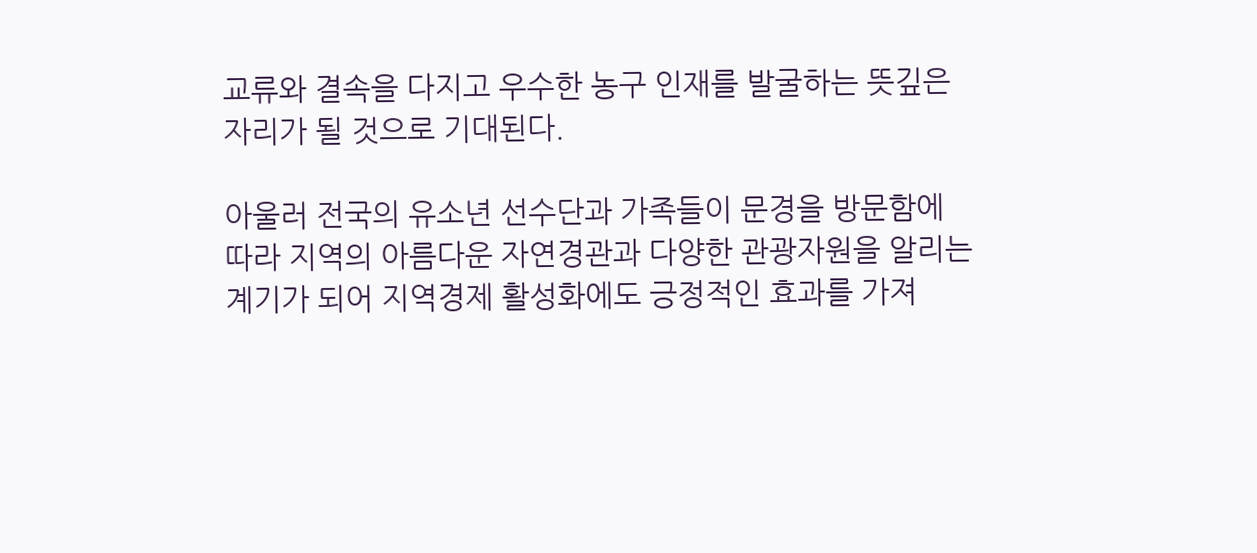교류와 결속을 다지고 우수한 농구 인재를 발굴하는 뜻깊은 자리가 될 것으로 기대된다.

아울러 전국의 유소년 선수단과 가족들이 문경을 방문함에 따라 지역의 아름다운 자연경관과 다양한 관광자원을 알리는 계기가 되어 지역경제 활성화에도 긍정적인 효과를 가져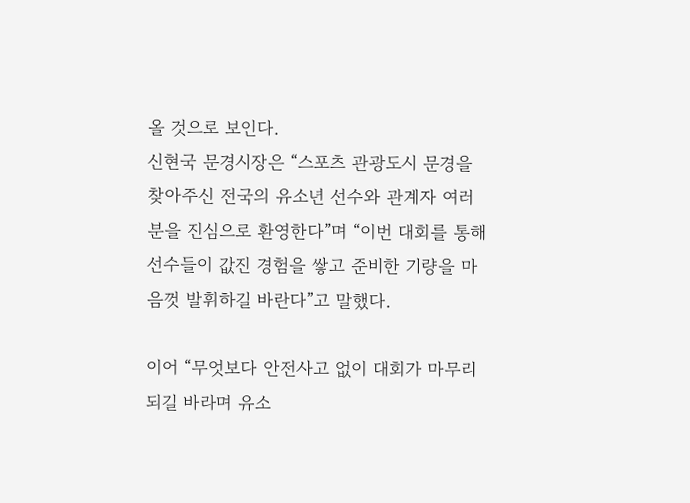올 것으로 보인다.
신현국 문경시장은 “스포츠 관광도시 문경을 찾아주신 전국의 유소년 선수와 관계자 여러분을 진심으로 환영한다”며 “이번 대회를 통해 선수들이 값진 경험을 쌓고 준비한 기량을 마음껏 발휘하길 바란다”고 말했다.

이어 “무엇보다 안전사고 없이 대회가 마무리되길 바라며 유소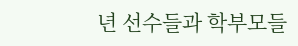년 선수들과 학부모들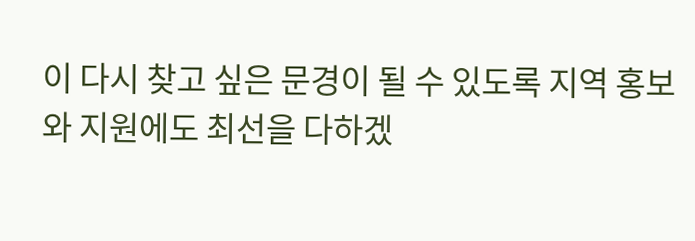이 다시 찾고 싶은 문경이 될 수 있도록 지역 홍보와 지원에도 최선을 다하겠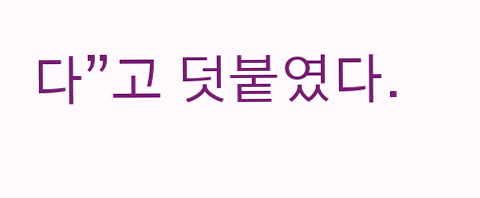다”고 덧붙였다.